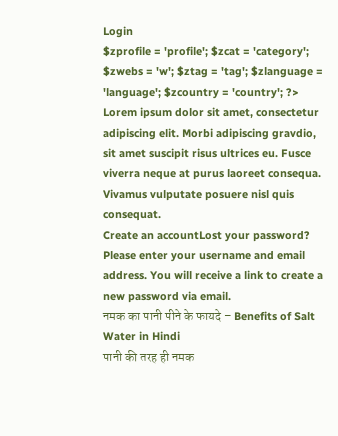Login
$zprofile = 'profile'; $zcat = 'category'; $zwebs = 'w'; $ztag = 'tag'; $zlanguage = 'language'; $zcountry = 'country'; ?>
Lorem ipsum dolor sit amet, consectetur adipiscing elit. Morbi adipiscing gravdio, sit amet suscipit risus ultrices eu. Fusce viverra neque at purus laoreet consequa. Vivamus vulputate posuere nisl quis consequat.
Create an accountLost your password? Please enter your username and email address. You will receive a link to create a new password via email.
नमक का पानी पीने के फायदे – Benefits of Salt Water in Hindi
पानी की तरह ही नमक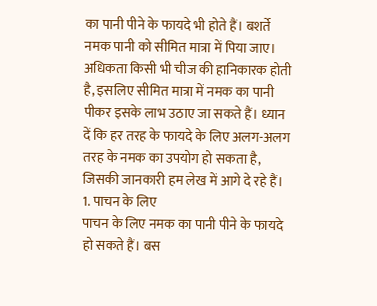का पानी पीने के फायदे भी होते हैं। बशर्ते नमक पानी को सीमित मात्रा में पिया जाए। अधिकता किसी भी चीज की हानिकारक होती है, इसलिए सीमित मात्रा में नमक का पानी पीकर इसके लाभ उठाए जा सकते हैं। ध्यान दें कि हर तरह के फायदे के लिए अलग-अलग तरह के नमक का उपयोग हो सकता है, जिसकी जानकारी हम लेख में आगे दे रहे हैं।
1. पाचन के लिए
पाचन के लिए नमक का पानी पीने के फायदे हो सकते हैं। बस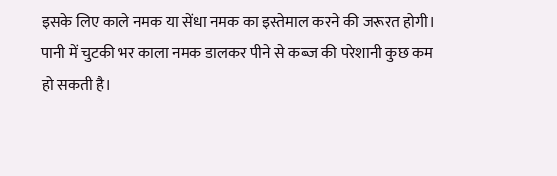इसके लिए काले नमक या सेंधा नमक का इस्तेमाल करने की जरूरत होगी। पानी में चुटकी भर काला नमक डालकर पीने से कब्ज की परेशानी कुछ कम हो सकती है।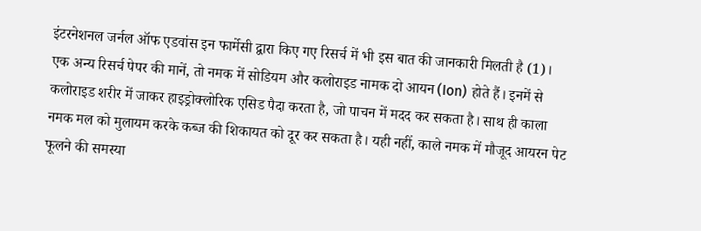इंटरनेशनल जर्नल ऑफ एडवांस इन फार्मेसी द्वारा किए गए रिसर्च में भी इस बात की जानकारी मिलती है (1)।
एक अन्य रिसर्च पेपर की मानें, तो नमक में सोडियम और कलोराइड नामक दो आयन (Ion) होते हैं। इनमें से कलोराइड शरीर में जाकर हाइड्रोक्लोरिक एसिड पैदा करता है, जो पाचन में मदद कर सकता है। साथ ही काला नमक मल को मुलायम करके कब्ज की शिकायत को दूर कर सकता है। यही नहीं, काले नमक में मौजूद आयरन पेट फूलने की समस्या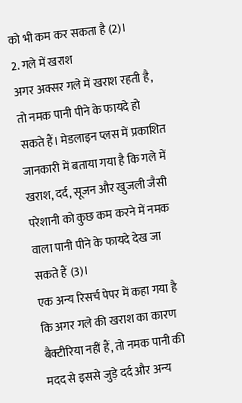को भी कम कर सकता है (2)।
2. गले में खराश
अगर अक्सर गले में खराश रहती है, तो नमक पानी पीने के फायदे हो सकते हैं। मेडलाइन प्लस में प्रकाशित जानकारी में बताया गया है कि गले में खराश, दर्द, सूजन और खुजली जैसी परेशानी को कुछ कम करने में नमक वाला पानी पीने के फायदे देख जा सकते हैं (3)।
एक अन्य रिसर्च पेपर में कहा गया है कि अगर गले की खराश का कारण बैक्टीरिया नहीं हैं, तो नमक पानी की मदद से इससे जुड़े दर्द और अन्य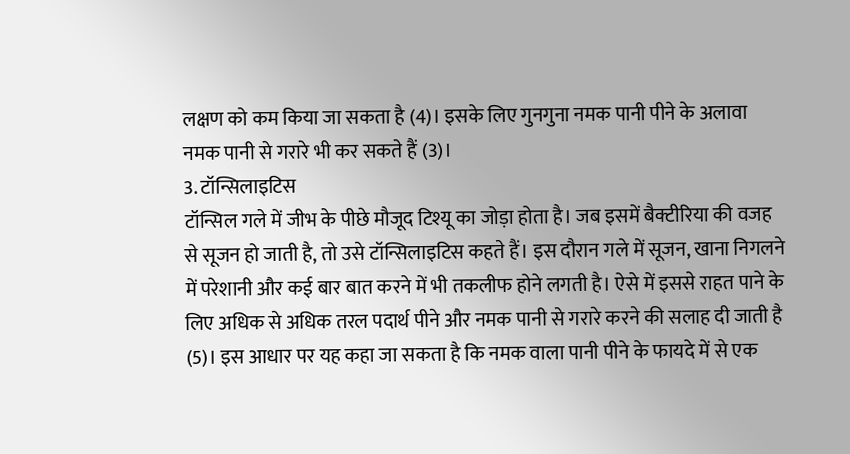लक्षण को कम किया जा सकता है (4)। इसके लिए गुनगुना नमक पानी पीने के अलावा नमक पानी से गरारे भी कर सकते हैं (3)।
3. टॉन्सिलाइटिस
टॉन्सिल गले में जीभ के पीछे मौजूद टिश्यू का जोड़ा होता है। जब इसमें बैक्टीरिया की वजह से सूजन हो जाती है, तो उसे टॉन्सिलाइटिस कहते हैं। इस दौरान गले में सूजन, खाना निगलने में परेशानी और कई बार बात करने में भी तकलीफ होने लगती है। ऐसे में इससे राहत पाने के लिए अधिक से अधिक तरल पदार्थ पीने और नमक पानी से गरारे करने की सलाह दी जाती है (5)। इस आधार पर यह कहा जा सकता है कि नमक वाला पानी पीने के फायदे में से एक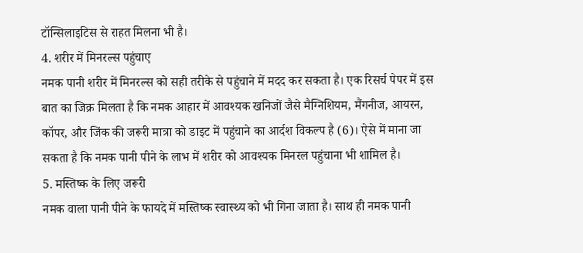टॉन्सिलाइटिस से राहत मिलना भी है।
4. शरीर में मिनरल्स पहुंचाए
नमक पानी शरीर में मिनरल्स को सही तरीके से पहुंचाने में मदद कर सकता है। एक रिसर्च पेपर में इस बात का जिक्र मिलता है कि नमक आहार में आवश्यक खनिजों जैसे मैग्निशियम, मैंगनीज, आयरन, कॉपर, और जिंक की जरूरी मात्रा को डाइट में पहुंचाने का आर्दश विकल्प है (6)। ऐसे में माना जा सकता है कि नमक पानी पीने के लाभ में शरीर को आवश्यक मिनरल पहुंचाना भी शामिल है।
5. मस्तिष्क के लिए जरूरी
नमक वाला पानी पीने के फायदे में मस्तिष्क स्वास्थ्य को भी गिना जाता है। साथ ही नमक पानी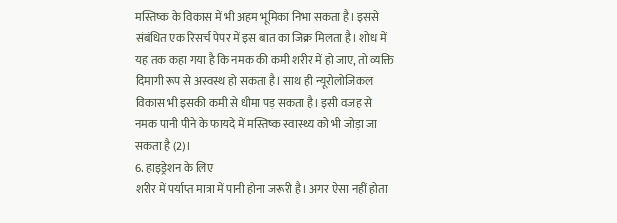मस्तिष्क के विकास में भी अहम भूमिका निभा सकता है। इससे संबंधित एक रिसर्च पेपर में इस बात का जिक्र मिलता है। शोध में यह तक कहा गया है कि नमक की कमी शरीर में हो जाए, तो व्यक्ति दिमागी रूप से अस्वस्थ हो सकता है। साथ ही न्यूरोलोजिकल विकास भी इसकी कमी से धीमा पड़ सकता है। इसी वजह से नमक पानी पीने के फायदे में मस्तिष्क स्वास्थ्य को भी जोड़ा जा सकता है (2)।
6. हाइड्रेशन के लिए
शरीर में पर्याप्त मात्रा में पानी होना जरूरी है। अगर ऐसा नहीं होता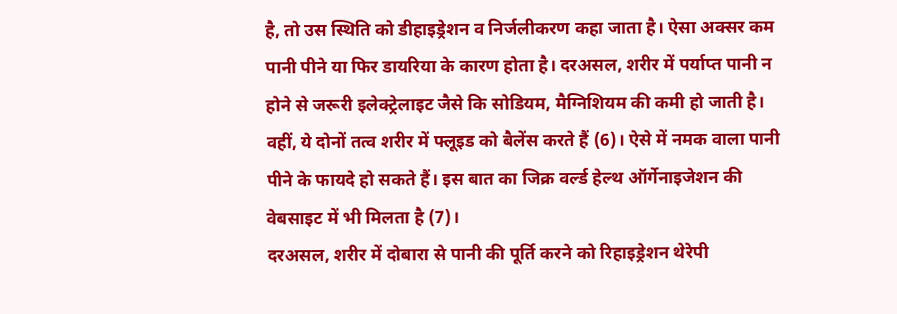है, तो उस स्थिति को डीहाइड्रेशन व निर्जलीकरण कहा जाता है। ऐसा अक्सर कम पानी पीने या फिर डायरिया के कारण होता है। दरअसल, शरीर में पर्याप्त पानी न होने से जरूरी इलेक्ट्रेलाइट जैसे कि सोडियम, मैग्निशियम की कमी हो जाती है। वहीं, ये दोनों तत्व शरीर में फ्लूइड को बैलेंस करते हैं (6)। ऐसे में नमक वाला पानी पीने के फायदे हो सकते हैं। इस बात का जिक्र वर्ल्ड हेल्थ ऑर्गेनाइजेशन की वेबसाइट में भी मिलता है (7)।
दरअसल, शरीर में दोबारा से पानी की पूर्ति करने को रिहाइड्रेशन थेरेपी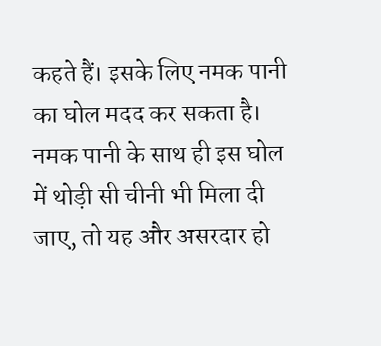कहते हैं। इसके लिए नमक पानी का घोल मदद कर सकता है। नमक पानी के साथ ही इस घोल में थोड़ी सी चीनी भी मिला दी जाए, तो यह और असरदार हो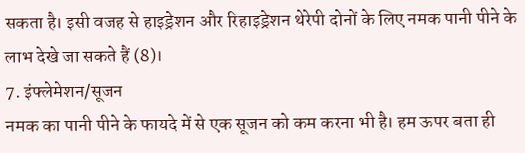सकता है। इसी वजह से हाइड्रेशन और रिहाइड्रेशन थेरेपी दोनों के लिए नमक पानी पीने के लाभ देखे जा सकते हैं (8)।
7. इंफ्लेमेशन/सूजन
नमक का पानी पीने के फायदे में से एक सूजन को कम करना भी है। हम ऊपर बता ही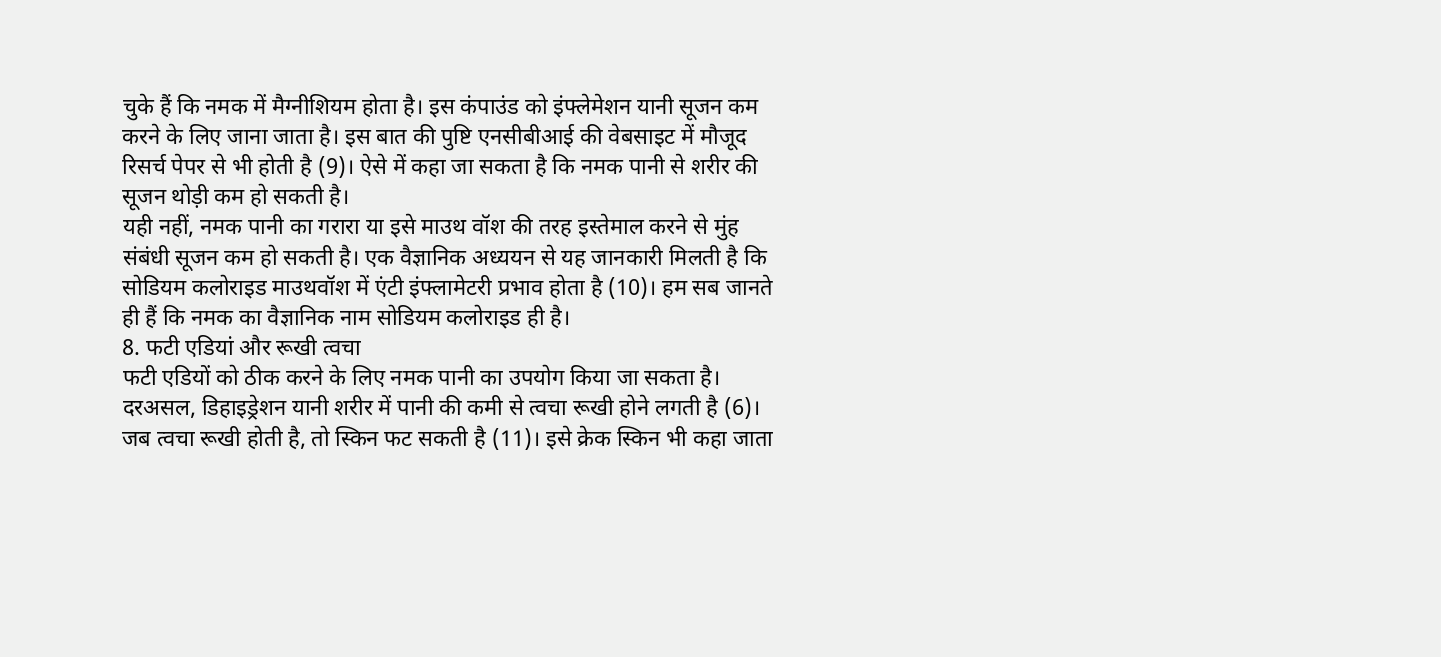चुके हैं कि नमक में मैग्नीशियम होता है। इस कंपाउंड को इंफ्लेमेशन यानी सूजन कम करने के लिए जाना जाता है। इस बात की पुष्टि एनसीबीआई की वेबसाइट में मौजूद रिसर्च पेपर से भी होती है (9)। ऐसे में कहा जा सकता है कि नमक पानी से शरीर की सूजन थोड़ी कम हो सकती है।
यही नहीं, नमक पानी का गरारा या इसे माउथ वॉश की तरह इस्तेमाल करने से मुंह संबंधी सूजन कम हो सकती है। एक वैज्ञानिक अध्ययन से यह जानकारी मिलती है कि सोडियम कलोराइड माउथवॉश में एंटी इंफ्लामेटरी प्रभाव होता है (10)। हम सब जानते ही हैं कि नमक का वैज्ञानिक नाम सोडियम कलोराइड ही है।
8. फटी एडियां और रूखी त्वचा
फटी एडियों को ठीक करने के लिए नमक पानी का उपयोग किया जा सकता है। दरअसल, डिहाइड्रेशन यानी शरीर में पानी की कमी से त्वचा रूखी होने लगती है (6)। जब त्वचा रूखी होती है, तो स्किन फट सकती है (11)। इसे क्रेक स्किन भी कहा जाता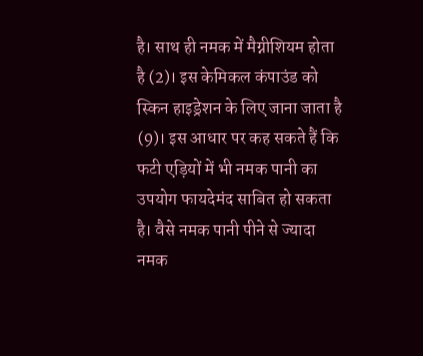है। साथ ही नमक में मैग्नीशियम होता है (2)। इस केमिकल कंपाउंड को स्किन हाइड्रेशन के लिए जाना जाता है (9)। इस आधार पर कह सकते हैं कि फटी एड़ियों में भी नमक पानी का उपयोग फायदेमंद साबित हो सकता है। वैसे नमक पानी पीने से ज्यादा नमक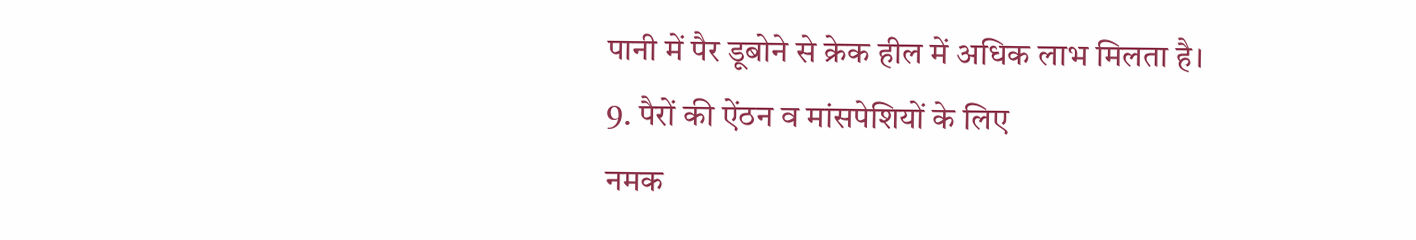पानी में पैर डूबोने से क्रेक हील में अधिक लाभ मिलता है।
9. पैरों की ऐंठन व मांसपेशियों के लिए
नमक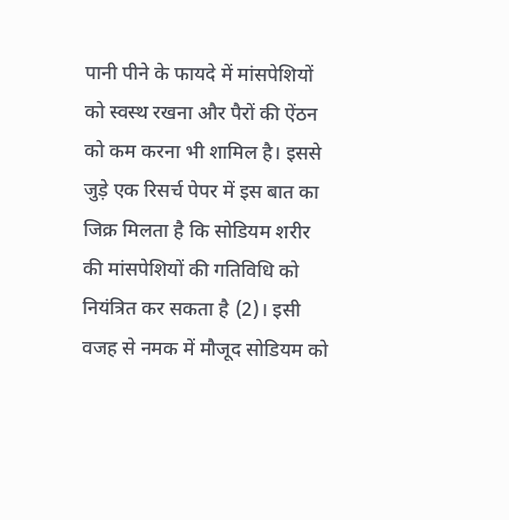पानी पीने के फायदे में मांसपेशियों को स्वस्थ रखना और पैरों की ऐंठन को कम करना भी शामिल है। इससे जुड़े एक रिसर्च पेपर में इस बात का जिक्र मिलता है कि सोडियम शरीर की मांसपेशियों की गतिविधि को नियंत्रित कर सकता है (2)। इसी वजह से नमक में मौजूद सोडियम को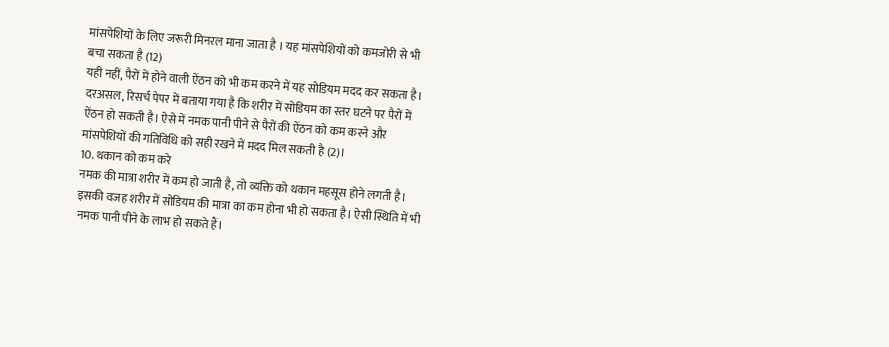मांसपेशियों के लिए जरूरी मिनरल माना जाता है । यह मांसपेशियों को कमजोरी से भी बचा सकता है (12)
यही नहीं, पैरों में होने वाली ऐंठन को भी कम करने में यह सोडियम मदद कर सकता है। दरअसल, रिसर्च पेपर में बताया गया है कि शरीर में सोडियम का स्तर घटने पर पैरों में ऐंठन हो सकती है। ऐसे में नमक पानी पीने से पैरों की ऐंठन को कम करने और मांसपेशियों की गतिविधि को सही रखने में मदद मिल सकती है (2)।
10. थकान को कम करे
नमक की मात्रा शरीर में कम हो जाती है, तो व्यक्ति को थकान महसूस होने लगती है। इसकी वजह शरीर में सोडियम की मात्रा का कम होना भी हो सकता है। ऐसी स्थिति में भी नमक पानी पीने के लाभ हो सकते हैं।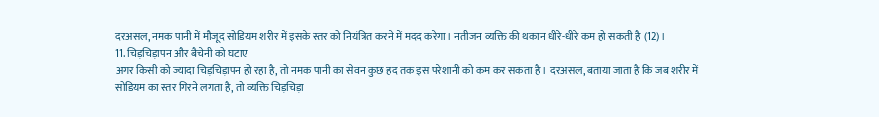दरअसल, नमक पानी में मौजूद सोडियम शरीर में इसके स्तर को नियंत्रित करने में मदद करेगा। नतीजन व्यक्ति की थकान धीरे-धीरे कम हो सकती है (12)।
11. चिड़चिड़ापन और बैचेनी को घटाए
अगर किसी को ज्यादा चिड़चिड़ापन हो रहा है, तो नमक पानी का सेवन कुछ हद तक इस परेशानी को कम कर सकता है। दरअसल, बताया जाता है कि जब शरीर में सोडियम का स्तर गिरने लगता है, तो व्यक्ति चिड़चिड़ा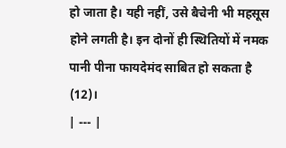हो जाता है। यही नहीं, उसे बैचेनी भी महसूस होने लगती है। इन दोनों ही स्थितियों में नमक पानी पीना फायदेमंद साबित हो सकता है (12)।
| --- |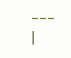--- |